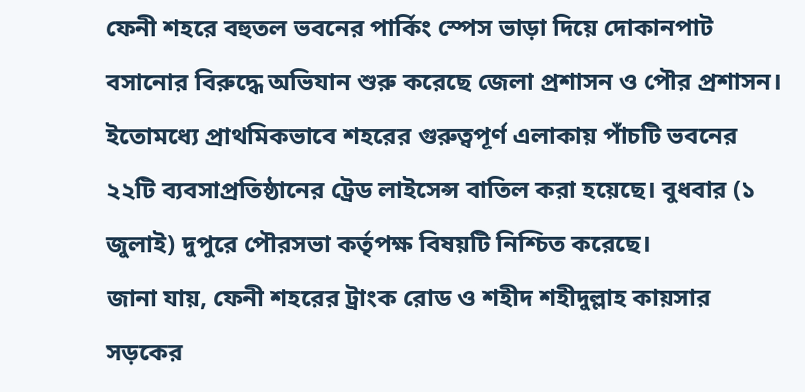ফেনী শহরে বহুতল ভবনের পার্কিং স্পেস ভাড়া দিয়ে দোকানপাট বসানোর বিরুদ্ধে অভিযান শুরু করেছে জেলা প্রশাসন ও পৌর প্রশাসন। ইতোমধ্যে প্রাথমিকভাবে শহরের গুরুত্বপূর্ণ এলাকায় পাঁচটি ভবনের ২২টি ব্যবসাপ্রতিষ্ঠানের ট্রেড লাইসেন্স বাতিল করা হয়েছে। বুধবার (১ জুলাই) দুপুরে পৌরসভা কর্তৃপক্ষ বিষয়টি নিশ্চিত করেছে।
জানা যায়, ফেনী শহরের ট্রাংক রোড ও শহীদ শহীদুল্লাহ কায়সার সড়কের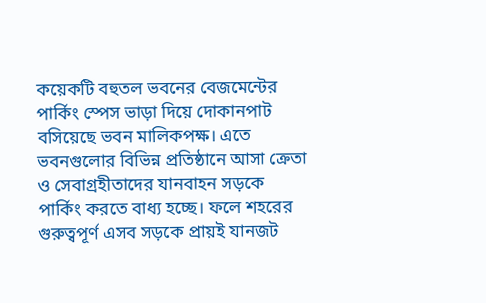কয়েকটি বহুতল ভবনের বেজমেন্টের পার্কিং স্পেস ভাড়া দিয়ে দোকানপাট বসিয়েছে ভবন মালিকপক্ষ। এতে ভবনগুলোর বিভিন্ন প্রতিষ্ঠানে আসা ক্রেতা ও সেবাগ্রহীতাদের যানবাহন সড়কে পার্কিং করতে বাধ্য হচ্ছে। ফলে শহরের গুরুত্বপূর্ণ এসব সড়কে প্রায়ই যানজট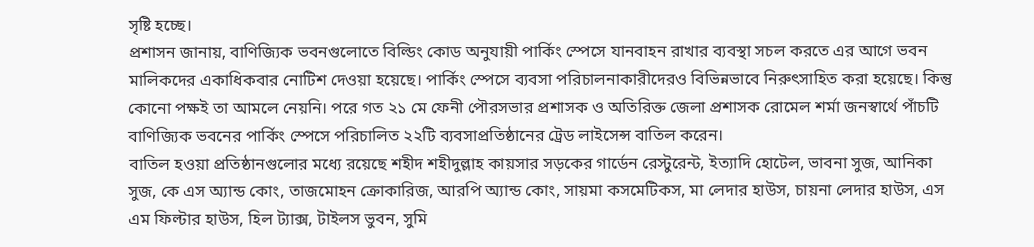সৃষ্টি হচ্ছে।
প্রশাসন জানায়, বাণিজ্যিক ভবনগুলোতে বিল্ডিং কোড অনুযায়ী পার্কিং স্পেসে যানবাহন রাখার ব্যবস্থা সচল করতে এর আগে ভবন মালিকদের একাধিকবার নোটিশ দেওয়া হয়েছে। পার্কিং স্পেসে ব্যবসা পরিচালনাকারীদেরও বিভিন্নভাবে নিরুৎসাহিত করা হয়েছে। কিন্তু কোনো পক্ষই তা আমলে নেয়নি। পরে গত ২১ মে ফেনী পৌরসভার প্রশাসক ও অতিরিক্ত জেলা প্রশাসক রোমেল শর্মা জনস্বার্থে পাঁচটি বাণিজ্যিক ভবনের পার্কিং স্পেসে পরিচালিত ২২টি ব্যবসাপ্রতিষ্ঠানের ট্রেড লাইসেন্স বাতিল করেন।
বাতিল হওয়া প্রতিষ্ঠানগুলোর মধ্যে রয়েছে শহীদ শহীদুল্লাহ কায়সার সড়কের গার্ডেন রেস্টুরেন্ট, ইত্যাদি হোটেল, ভাবনা সুজ, আনিকা সুজ, কে এস অ্যান্ড কোং, তাজমোহন ক্রোকারিজ, আরপি অ্যান্ড কোং, সায়মা কসমেটিকস, মা লেদার হাউস, চায়না লেদার হাউস, এস এম ফিল্টার হাউস, হিল ট্যাক্স, টাইলস ভুবন, সুমি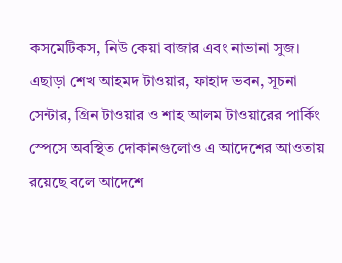কসমেটিকস, নিউ কেয়া বাজার এবং নাভানা সুজ। এছাড়া শেখ আহমদ টাওয়ার, ফাহাদ ভবন, সূচনা সেন্টার, গ্রিন টাওয়ার ও শাহ আলম টাওয়ারের পার্কিং স্পেসে অবস্থিত দোকানগুলোও এ আদেশের আওতায় রয়েছে বলে আদেশে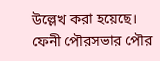উল্লেখ করা হয়েছে।
ফেনী পৌরসভার পৌর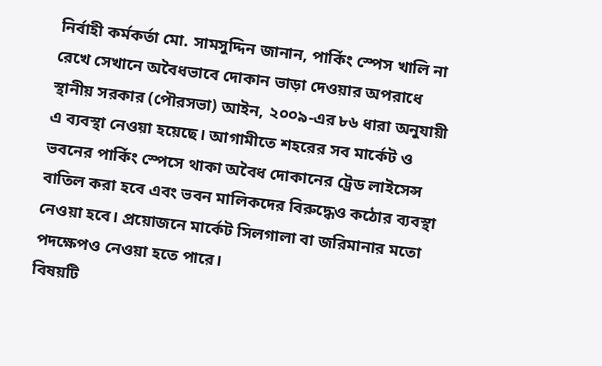নির্বাহী কর্মকর্তা মো. সামসুদ্দিন জানান, পার্কিং স্পেস খালি না রেখে সেখানে অবৈধভাবে দোকান ভাড়া দেওয়ার অপরাধে স্থানীয় সরকার (পৌরসভা) আইন, ২০০৯-এর ৮৬ ধারা অনুযায়ী এ ব্যবস্থা নেওয়া হয়েছে। আগামীতে শহরের সব মার্কেট ও ভবনের পার্কিং স্পেসে থাকা অবৈধ দোকানের ট্রেড লাইসেন্স বাতিল করা হবে এবং ভবন মালিকদের বিরুদ্ধেও কঠোর ব্যবস্থা নেওয়া হবে। প্রয়োজনে মার্কেট সিলগালা বা জরিমানার মতো পদক্ষেপও নেওয়া হতে পারে।
বিষয়টি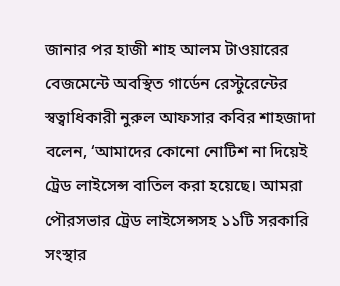জানার পর হাজী শাহ আলম টাওয়ারের বেজমেন্টে অবস্থিত গার্ডেন রেস্টুরেন্টের স্বত্বাধিকারী নুরুল আফসার কবির শাহজাদা বলেন, ‘আমাদের কোনো নোটিশ না দিয়েই ট্রেড লাইসেন্স বাতিল করা হয়েছে। আমরা পৌরসভার ট্রেড লাইসেন্সসহ ১১টি সরকারি সংস্থার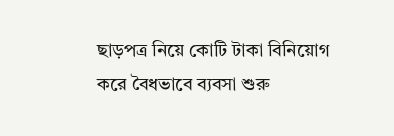ছাড়পত্র নিয়ে কোটি টাকা বিনিয়োগ করে বৈধভাবে ব্যবসা শুরু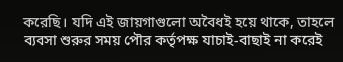করেছি। যদি এই জায়গাগুলো অবৈধই হয়ে থাকে, তাহলে ব্যবসা শুরুর সময় পৌর কর্তৃপক্ষ যাচাই-বাছাই না করেই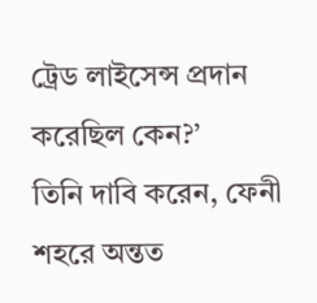ট্রেড লাইসেন্স প্রদান করেছিল কেন?’
তিনি দাবি করেন, ফেনী শহরে অন্তত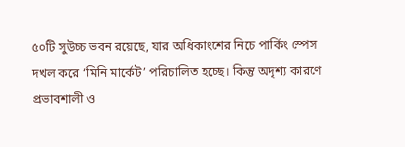৫০টি সুউচ্চ ভবন রয়েছে, যার অধিকাংশের নিচে পার্কিং স্পেস দখল করে ‘মিনি মার্কেট’ পরিচালিত হচ্ছে। কিন্তু অদৃশ্য কারণে প্রভাবশালী ও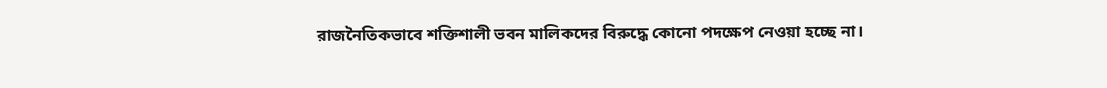রাজনৈতিকভাবে শক্তিশালী ভবন মালিকদের বিরুদ্ধে কোনো পদক্ষেপ নেওয়া হচ্ছে না।